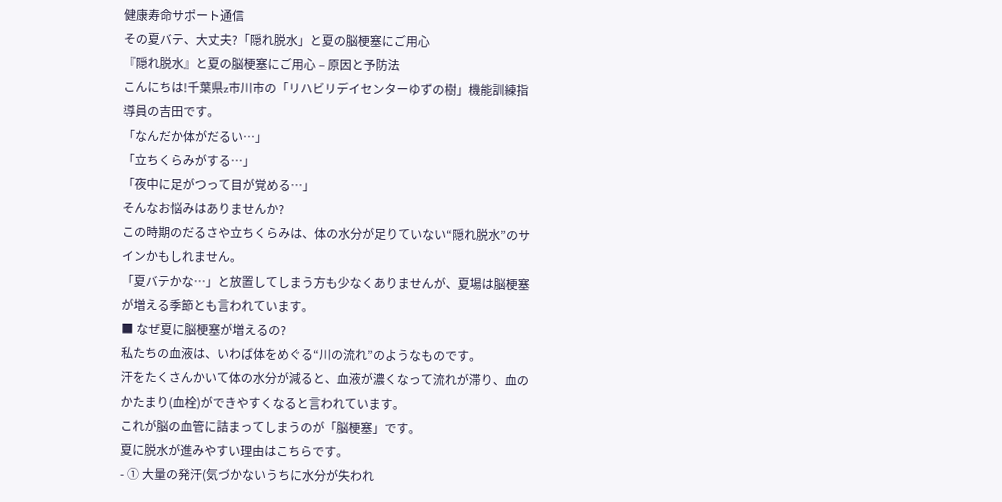健康寿命サポート通信
その夏バテ、大丈夫?「隠れ脱水」と夏の脳梗塞にご用心
『隠れ脱水』と夏の脳梗塞にご用心 – 原因と予防法
こんにちは!千葉県z市川市の「リハビリデイセンターゆずの樹」機能訓練指導員の吉田です。
「なんだか体がだるい…」
「立ちくらみがする…」
「夜中に足がつって目が覚める…」
そんなお悩みはありませんか?
この時期のだるさや立ちくらみは、体の水分が足りていない“隠れ脱水”のサインかもしれません。
「夏バテかな…」と放置してしまう方も少なくありませんが、夏場は脳梗塞が増える季節とも言われています。
■ なぜ夏に脳梗塞が増えるの?
私たちの血液は、いわば体をめぐる“川の流れ”のようなものです。
汗をたくさんかいて体の水分が減ると、血液が濃くなって流れが滞り、血のかたまり(血栓)ができやすくなると言われています。
これが脳の血管に詰まってしまうのが「脳梗塞」です。
夏に脱水が進みやすい理由はこちらです。
- ① 大量の発汗(気づかないうちに水分が失われ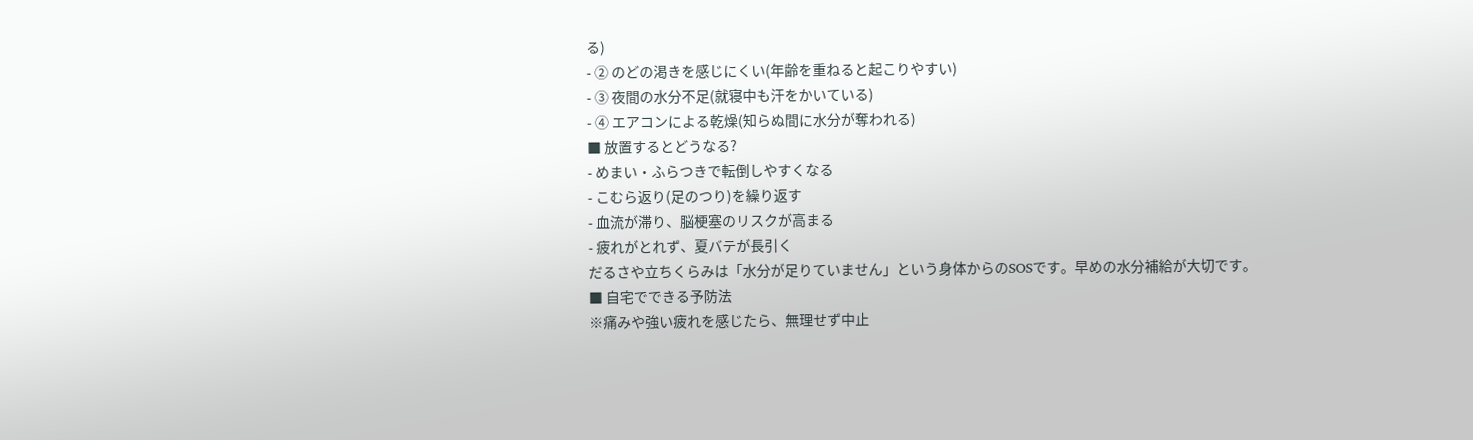る)
- ② のどの渇きを感じにくい(年齢を重ねると起こりやすい)
- ③ 夜間の水分不足(就寝中も汗をかいている)
- ④ エアコンによる乾燥(知らぬ間に水分が奪われる)
■ 放置するとどうなる?
- めまい・ふらつきで転倒しやすくなる
- こむら返り(足のつり)を繰り返す
- 血流が滞り、脳梗塞のリスクが高まる
- 疲れがとれず、夏バテが長引く
だるさや立ちくらみは「水分が足りていません」という身体からのSOSです。早めの水分補給が大切です。
■ 自宅でできる予防法
※痛みや強い疲れを感じたら、無理せず中止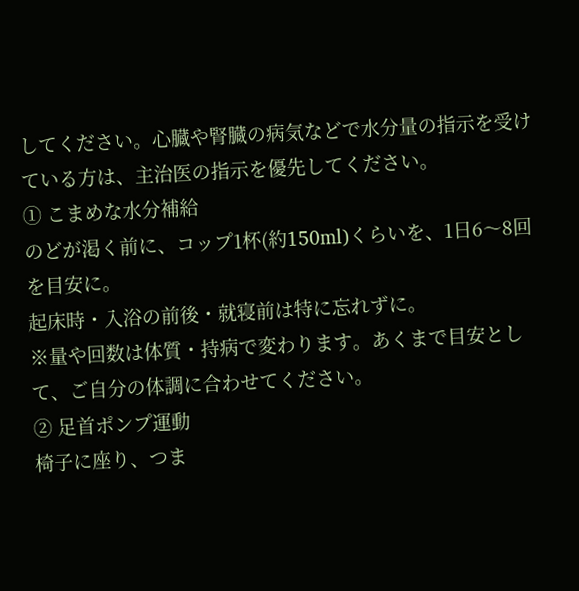してください。心臓や腎臓の病気などで水分量の指示を受けている方は、主治医の指示を優先してください。
① こまめな水分補給
のどが渇く前に、コップ1杯(約150ml)くらいを、1日6〜8回を目安に。
起床時・入浴の前後・就寝前は特に忘れずに。
※量や回数は体質・持病で変わります。あくまで目安として、ご自分の体調に合わせてください。
② 足首ポンプ運動
椅子に座り、つま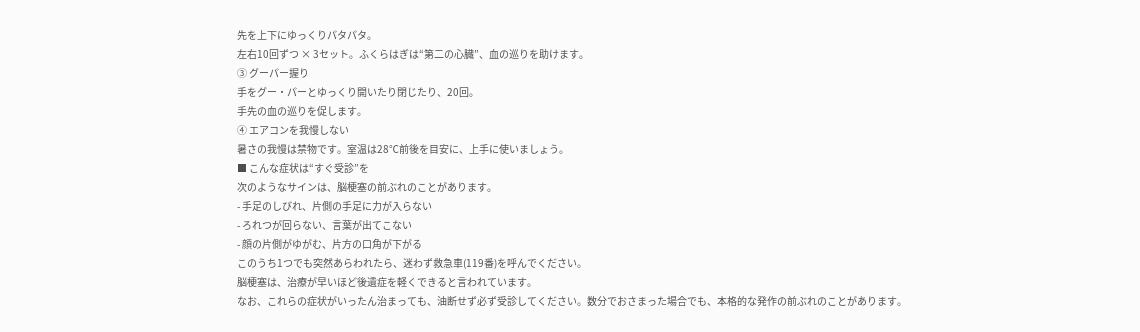先を上下にゆっくりパタパタ。
左右10回ずつ × 3セット。ふくらはぎは“第二の心臓”、血の巡りを助けます。
③ グーパー握り
手をグー・パーとゆっくり開いたり閉じたり、20回。
手先の血の巡りを促します。
④ エアコンを我慢しない
暑さの我慢は禁物です。室温は28℃前後を目安に、上手に使いましょう。
■ こんな症状は“すぐ受診”を
次のようなサインは、脳梗塞の前ぶれのことがあります。
- 手足のしびれ、片側の手足に力が入らない
- ろれつが回らない、言葉が出てこない
- 顔の片側がゆがむ、片方の口角が下がる
このうち1つでも突然あらわれたら、迷わず救急車(119番)を呼んでください。
脳梗塞は、治療が早いほど後遺症を軽くできると言われています。
なお、これらの症状がいったん治まっても、油断せず必ず受診してください。数分でおさまった場合でも、本格的な発作の前ぶれのことがあります。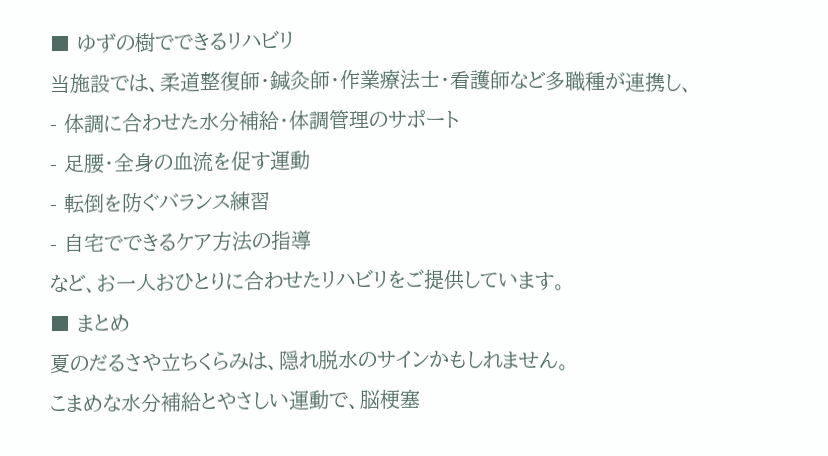■ ゆずの樹でできるリハビリ
当施設では、柔道整復師・鍼灸師・作業療法士・看護師など多職種が連携し、
- 体調に合わせた水分補給・体調管理のサポート
- 足腰・全身の血流を促す運動
- 転倒を防ぐバランス練習
- 自宅でできるケア方法の指導
など、お一人おひとりに合わせたリハビリをご提供しています。
■ まとめ
夏のだるさや立ちくらみは、隠れ脱水のサインかもしれません。
こまめな水分補給とやさしい運動で、脳梗塞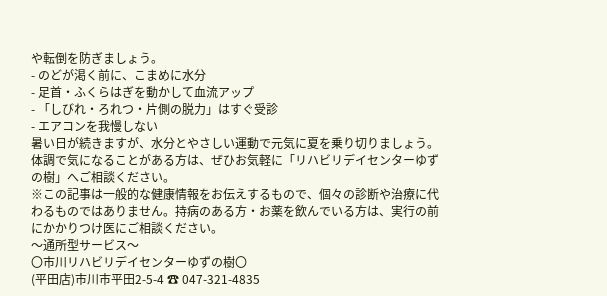や転倒を防ぎましょう。
- のどが渇く前に、こまめに水分
- 足首・ふくらはぎを動かして血流アップ
- 「しびれ・ろれつ・片側の脱力」はすぐ受診
- エアコンを我慢しない
暑い日が続きますが、水分とやさしい運動で元気に夏を乗り切りましょう。
体調で気になることがある方は、ぜひお気軽に「リハビリデイセンターゆずの樹」へご相談ください。
※この記事は一般的な健康情報をお伝えするもので、個々の診断や治療に代わるものではありません。持病のある方・お薬を飲んでいる方は、実行の前にかかりつけ医にご相談ください。
〜通所型サービス〜
〇市川リハビリデイセンターゆずの樹〇
(平田店)市川市平田2-5-4 ☎ 047-321-4835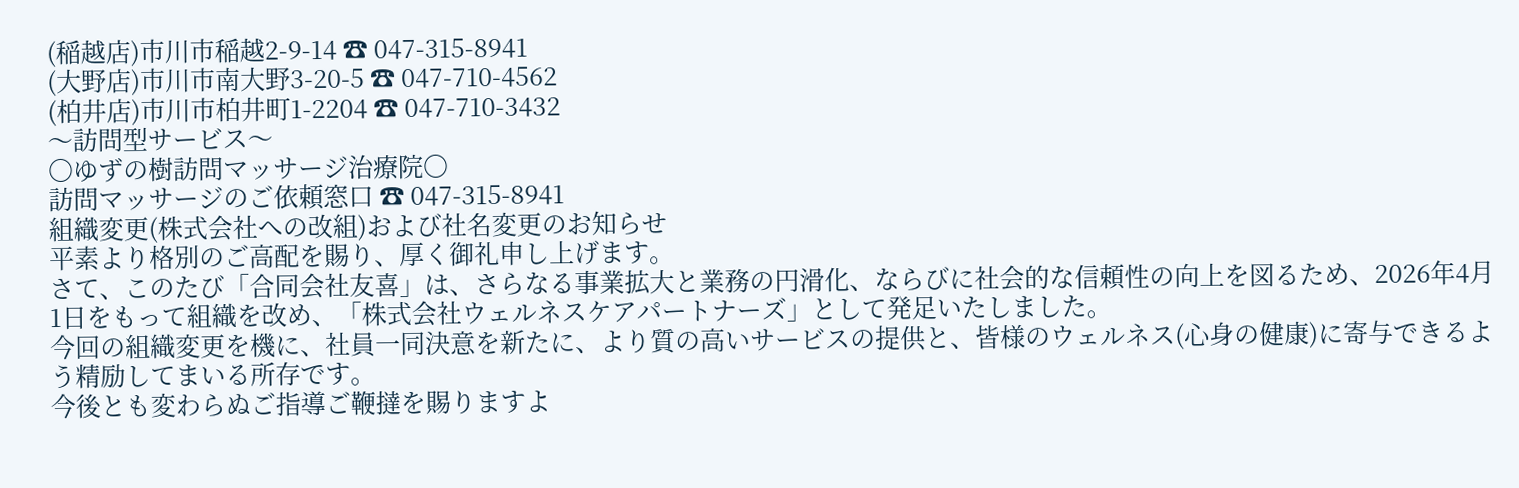(稲越店)市川市稲越2-9-14 ☎ 047-315-8941
(大野店)市川市南大野3-20-5 ☎ 047-710-4562
(柏井店)市川市柏井町1-2204 ☎ 047-710-3432
〜訪問型サービス〜
〇ゆずの樹訪問マッサージ治療院〇
訪問マッサージのご依頼窓口 ☎ 047-315-8941
組織変更(株式会社への改組)および社名変更のお知らせ
平素より格別のご高配を賜り、厚く御礼申し上げます。
さて、このたび「合同会社友喜」は、さらなる事業拡大と業務の円滑化、ならびに社会的な信頼性の向上を図るため、2026年4月1日をもって組織を改め、「株式会社ウェルネスケアパートナーズ」として発足いたしました。
今回の組織変更を機に、社員一同決意を新たに、より質の高いサービスの提供と、皆様のウェルネス(心身の健康)に寄与できるよう精励してまいる所存です。
今後とも変わらぬご指導ご鞭撻を賜りますよ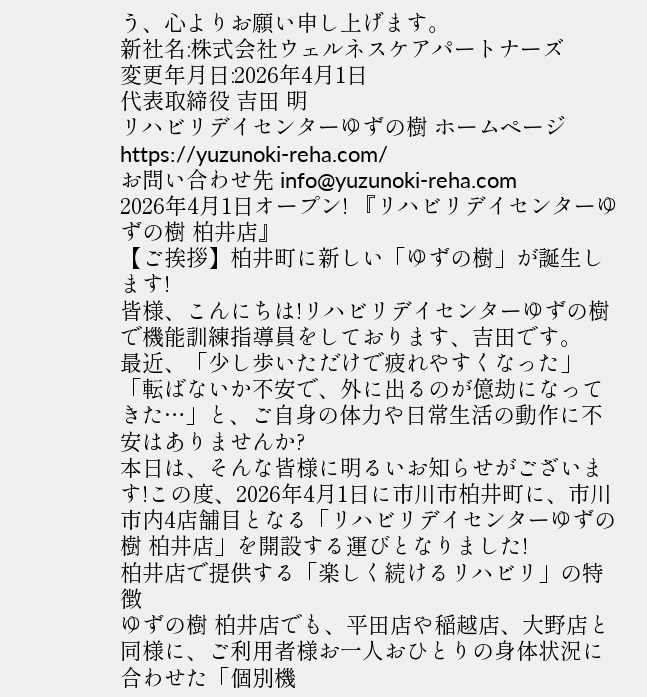う、心よりお願い申し上げます。
新社名:株式会社ウェルネスケアパートナーズ
変更年月日:2026年4月1日
代表取締役 吉田 明
リハビリデイセンターゆずの樹 ホームページ https://yuzunoki-reha.com/
お問い合わせ先 info@yuzunoki-reha.com
2026年4月1日オープン! 『リハビリデイセンターゆずの樹 柏井店』
【ご挨拶】柏井町に新しい「ゆずの樹」が誕生します!
皆様、こんにちは!リハビリデイセンターゆずの樹で機能訓練指導員をしております、吉田です。
最近、「少し歩いただけで疲れやすくなった」「転ばないか不安で、外に出るのが億劫になってきた…」と、ご自身の体力や日常生活の動作に不安はありませんか?
本日は、そんな皆様に明るいお知らせがございます!この度、2026年4月1日に市川市柏井町に、市川市内4店舗目となる「リハビリデイセンターゆずの樹 柏井店」を開設する運びとなりました!
柏井店で提供する「楽しく続けるリハビリ」の特徴
ゆずの樹 柏井店でも、平田店や稲越店、大野店と同様に、ご利用者様お一人おひとりの身体状況に合わせた「個別機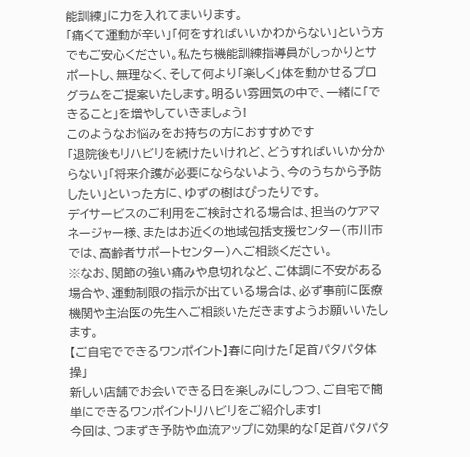能訓練」に力を入れてまいります。
「痛くて運動が辛い」「何をすればいいかわからない」という方でもご安心ください。私たち機能訓練指導員がしっかりとサポートし、無理なく、そして何より「楽しく」体を動かせるプログラムをご提案いたします。明るい雰囲気の中で、一緒に「できること」を増やしていきましょう!
このようなお悩みをお持ちの方におすすめです
「退院後もリハビリを続けたいけれど、どうすればいいか分からない」「将来介護が必要にならないよう、今のうちから予防したい」といった方に、ゆずの樹はぴったりです。
デイサービスのご利用をご検討される場合は、担当のケアマネージャー様、またはお近くの地域包括支援センター(市川市では、高齢者サポートセンター)へご相談ください。
※なお、関節の強い痛みや息切れなど、ご体調に不安がある場合や、運動制限の指示が出ている場合は、必ず事前に医療機関や主治医の先生へご相談いただきますようお願いいたします。
【ご自宅でできるワンポイント】春に向けた「足首パタパタ体操」
新しい店舗でお会いできる日を楽しみにしつつ、ご自宅で簡単にできるワンポイントリハビリをご紹介します!
今回は、つまずき予防や血流アップに効果的な「足首パタパタ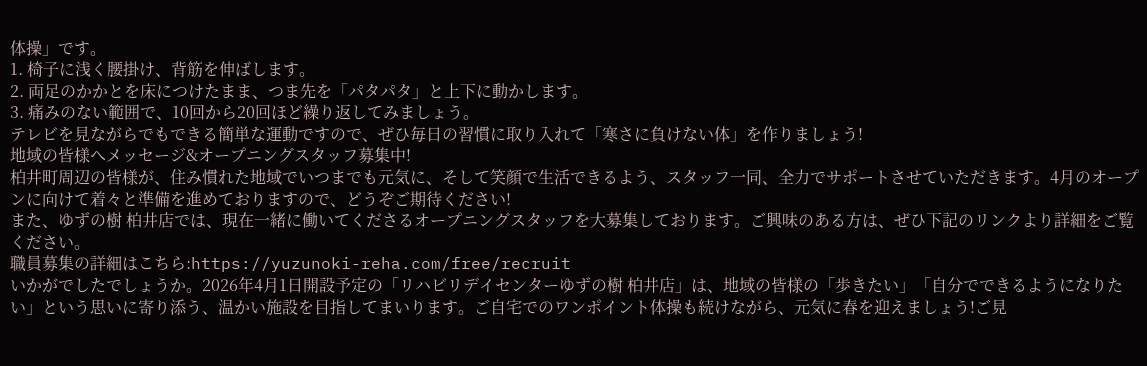体操」です。
1. 椅子に浅く腰掛け、背筋を伸ばします。
2. 両足のかかとを床につけたまま、つま先を「パタパタ」と上下に動かします。
3. 痛みのない範囲で、10回から20回ほど繰り返してみましょう。
テレビを見ながらでもできる簡単な運動ですので、ぜひ毎日の習慣に取り入れて「寒さに負けない体」を作りましょう!
地域の皆様へメッセージ&オープニングスタッフ募集中!
柏井町周辺の皆様が、住み慣れた地域でいつまでも元気に、そして笑顔で生活できるよう、スタッフ一同、全力でサポートさせていただきます。4月のオープンに向けて着々と準備を進めておりますので、どうぞご期待ください!
また、ゆずの樹 柏井店では、現在一緒に働いてくださるオープニングスタッフを大募集しております。ご興味のある方は、ぜひ下記のリンクより詳細をご覧ください。
職員募集の詳細はこちら:https://yuzunoki-reha.com/free/recruit
いかがでしたでしょうか。2026年4月1日開設予定の「リハビリデイセンターゆずの樹 柏井店」は、地域の皆様の「歩きたい」「自分でできるようになりたい」という思いに寄り添う、温かい施設を目指してまいります。ご自宅でのワンポイント体操も続けながら、元気に春を迎えましょう!ご見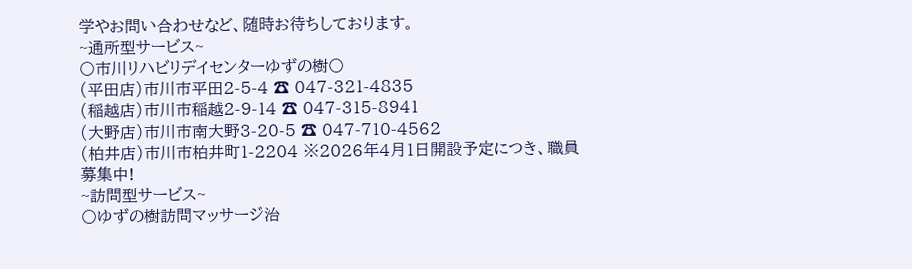学やお問い合わせなど、随時お待ちしております。
~通所型サービス~
〇市川リハビリデイセンターゆずの樹〇
(平田店)市川市平田2-5-4 ☎ 047-321-4835
(稲越店)市川市稲越2-9-14 ☎ 047-315-8941
(大野店)市川市南大野3-20-5 ☎ 047-710-4562
(柏井店)市川市柏井町1-2204 ※2026年4月1日開設予定につき、職員募集中!
~訪問型サービス~
〇ゆずの樹訪問マッサージ治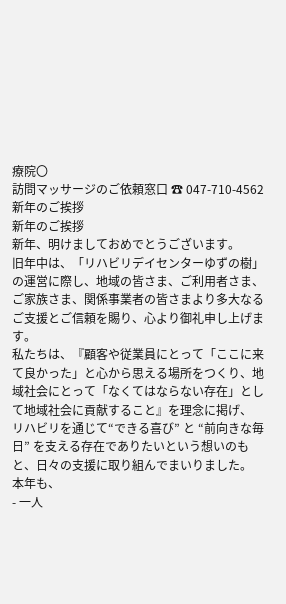療院〇
訪問マッサージのご依頼窓口 ☎ 047-710-4562
新年のご挨拶
新年のご挨拶
新年、明けましておめでとうございます。
旧年中は、「リハビリデイセンターゆずの樹」の運営に際し、地域の皆さま、ご利用者さま、ご家族さま、関係事業者の皆さまより多大なるご支援とご信頼を賜り、心より御礼申し上げます。
私たちは、『顧客や従業員にとって「ここに来て良かった」と心から思える場所をつくり、地域社会にとって「なくてはならない存在」として地域社会に貢献すること』を理念に掲げ、
リハビリを通じて“できる喜び” と “前向きな毎日” を支える存在でありたいという想いのもと、日々の支援に取り組んでまいりました。
本年も、
- 一人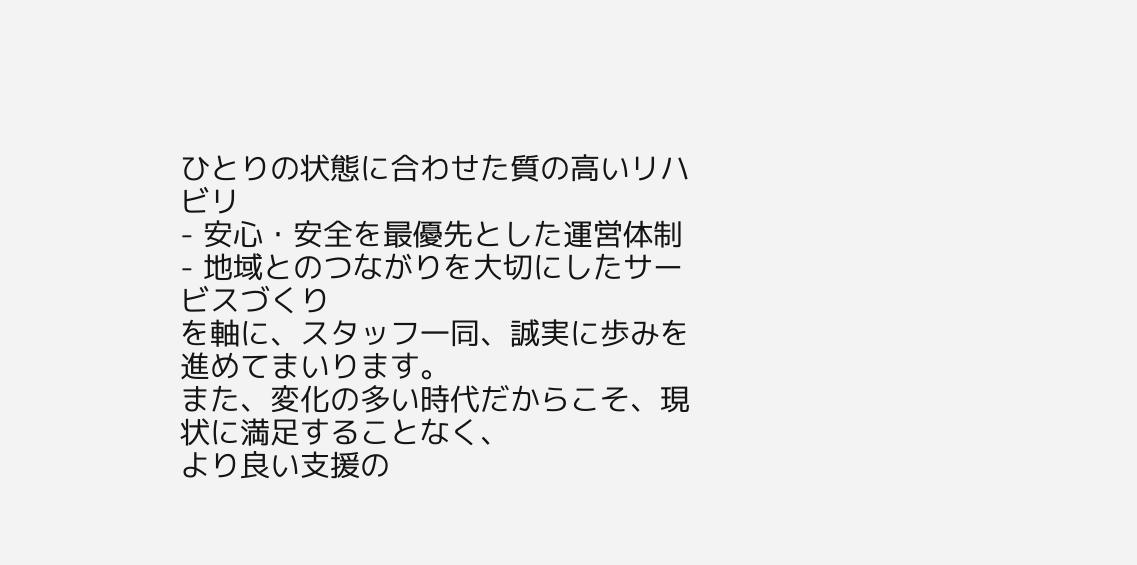ひとりの状態に合わせた質の高いリハビリ
- 安心・安全を最優先とした運営体制
- 地域とのつながりを大切にしたサービスづくり
を軸に、スタッフ一同、誠実に歩みを進めてまいります。
また、変化の多い時代だからこそ、現状に満足することなく、
より良い支援の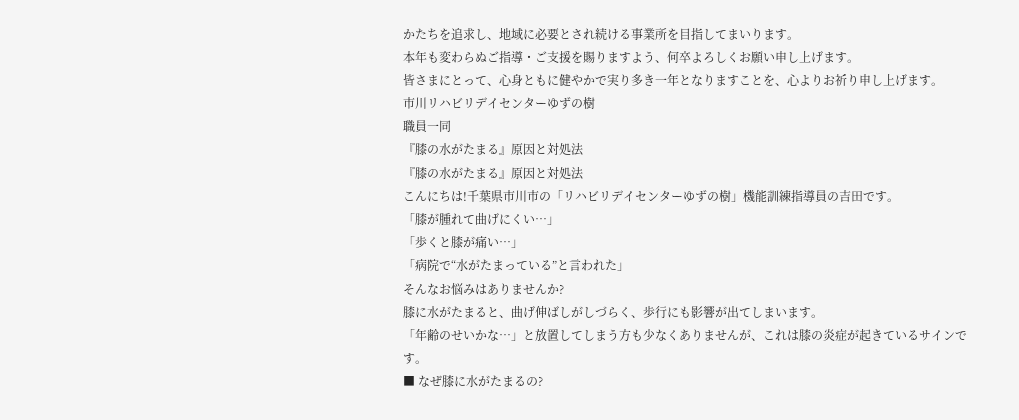かたちを追求し、地域に必要とされ続ける事業所を目指してまいります。
本年も変わらぬご指導・ご支援を賜りますよう、何卒よろしくお願い申し上げます。
皆さまにとって、心身ともに健やかで実り多き一年となりますことを、心よりお祈り申し上げます。
市川リハビリデイセンターゆずの樹
職員一同
『膝の水がたまる』原因と対処法
『膝の水がたまる』原因と対処法
こんにちは!千葉県市川市の「リハビリデイセンターゆずの樹」機能訓練指導員の吉田です。
「膝が腫れて曲げにくい…」
「歩くと膝が痛い…」
「病院で“水がたまっている”と言われた」
そんなお悩みはありませんか?
膝に水がたまると、曲げ伸ばしがしづらく、歩行にも影響が出てしまいます。
「年齢のせいかな…」と放置してしまう方も少なくありませんが、これは膝の炎症が起きているサインです。
■ なぜ膝に水がたまるの?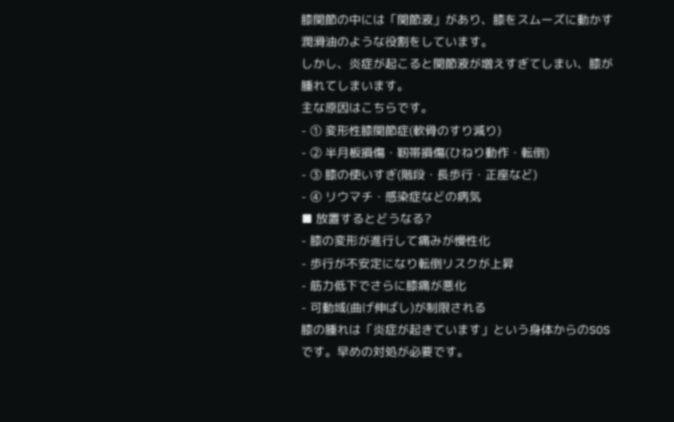膝関節の中には「関節液」があり、膝をスムーズに動かす潤滑油のような役割をしています。
しかし、炎症が起こると関節液が増えすぎてしまい、膝が腫れてしまいます。
主な原因はこちらです。
- ① 変形性膝関節症(軟骨のすり減り)
- ② 半月板損傷・靭帯損傷(ひねり動作・転倒)
- ③ 膝の使いすぎ(階段・長歩行・正座など)
- ④ リウマチ・感染症などの病気
■ 放置するとどうなる?
- 膝の変形が進行して痛みが慢性化
- 歩行が不安定になり転倒リスクが上昇
- 筋力低下でさらに膝痛が悪化
- 可動域(曲げ伸ばし)が制限される
膝の腫れは「炎症が起きています」という身体からのSOSです。早めの対処が必要です。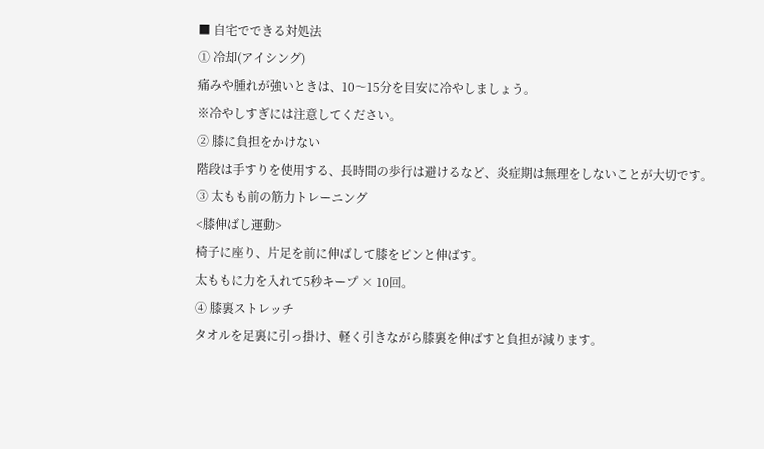■ 自宅でできる対処法
① 冷却(アイシング)
痛みや腫れが強いときは、10〜15分を目安に冷やしましょう。
※冷やしすぎには注意してください。
② 膝に負担をかけない
階段は手すりを使用する、長時間の歩行は避けるなど、炎症期は無理をしないことが大切です。
③ 太もも前の筋力トレーニング
<膝伸ばし運動>
椅子に座り、片足を前に伸ばして膝をピンと伸ばす。
太ももに力を入れて5秒キープ × 10回。
④ 膝裏ストレッチ
タオルを足裏に引っ掛け、軽く引きながら膝裏を伸ばすと負担が減ります。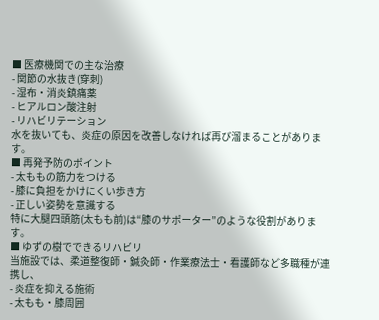■ 医療機関での主な治療
- 関節の水抜き(穿刺)
- 湿布・消炎鎮痛薬
- ヒアルロン酸注射
- リハビリテーション
水を抜いても、炎症の原因を改善しなければ再び溜まることがあります。
■ 再発予防のポイント
- 太ももの筋力をつける
- 膝に負担をかけにくい歩き方
- 正しい姿勢を意識する
特に大腿四頭筋(太もも前)は“膝のサポーター”のような役割があります。
■ ゆずの樹でできるリハビリ
当施設では、柔道整復師・鍼灸師・作業療法士・看護師など多職種が連携し、
- 炎症を抑える施術
- 太もも・膝周囲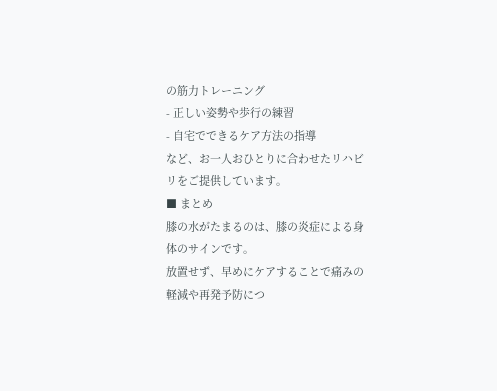の筋力トレーニング
- 正しい姿勢や歩行の練習
- 自宅でできるケア方法の指導
など、お一人おひとりに合わせたリハビリをご提供しています。
■ まとめ
膝の水がたまるのは、膝の炎症による身体のサインです。
放置せず、早めにケアすることで痛みの軽減や再発予防につ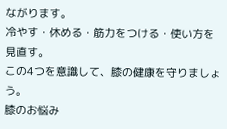ながります。
冷やす・休める・筋力をつける・使い方を見直す。
この4つを意識して、膝の健康を守りましょう。
膝のお悩み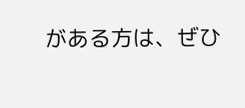がある方は、ぜひ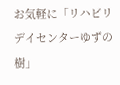お気軽に「リハビリデイセンターゆずの樹」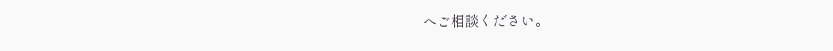へご相談ください。